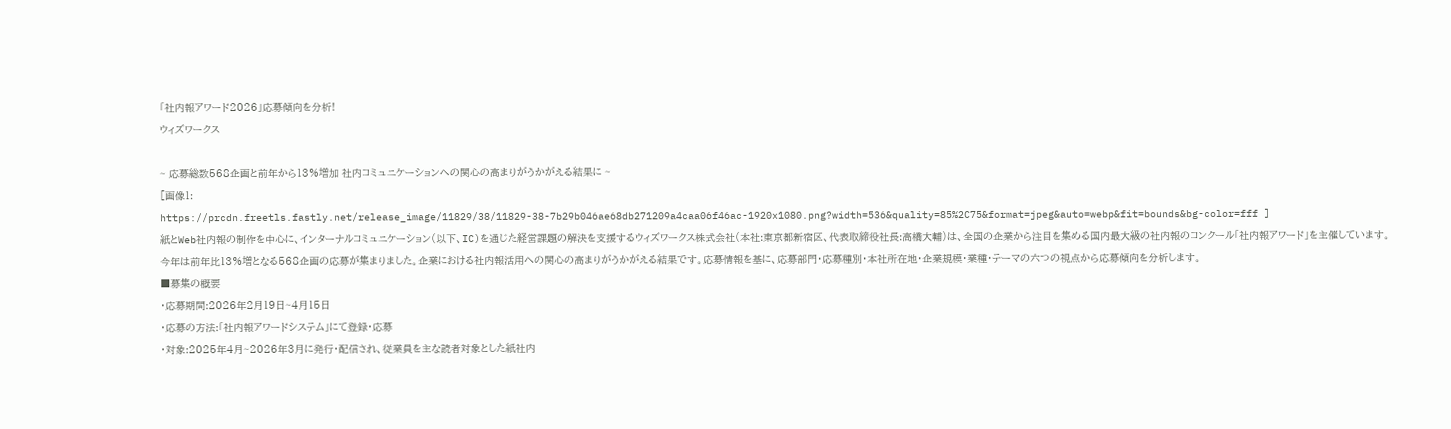「社内報アワード2026」応募傾向を分析!
ウィズワークス

~ 応募総数568企画と前年から13%増加 社内コミュニケーションへの関心の高まりがうかがえる結果に ~
[画像1:
https://prcdn.freetls.fastly.net/release_image/11829/38/11829-38-7b29b046ae68db271209a4caa06f46ac-1920x1080.png?width=536&quality=85%2C75&format=jpeg&auto=webp&fit=bounds&bg-color=fff ]
紙とWeb社内報の制作を中心に、インターナルコミュニケーション(以下、IC)を通じた経営課題の解決を支援するウィズワークス株式会社(本社:東京都新宿区、代表取締役社長:高橋大輔)は、全国の企業から注目を集める国内最大級の社内報のコンクール「社内報アワード」を主催しています。
今年は前年比13%増となる568企画の応募が集まりました。企業における社内報活用への関心の高まりがうかがえる結果です。応募情報を基に、応募部門・応募種別・本社所在地・企業規模・業種・テーマの六つの視点から応募傾向を分析します。
■募集の概要
・応募期間:2026年2月19日~4月15日
・応募の方法:「社内報アワードシステム」にて登録・応募
・対象:2025年4月~2026年3月に発行・配信され、従業員を主な読者対象とした紙社内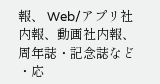報、 Web/アプリ社内報、動画社内報、周年誌・記念誌など
・応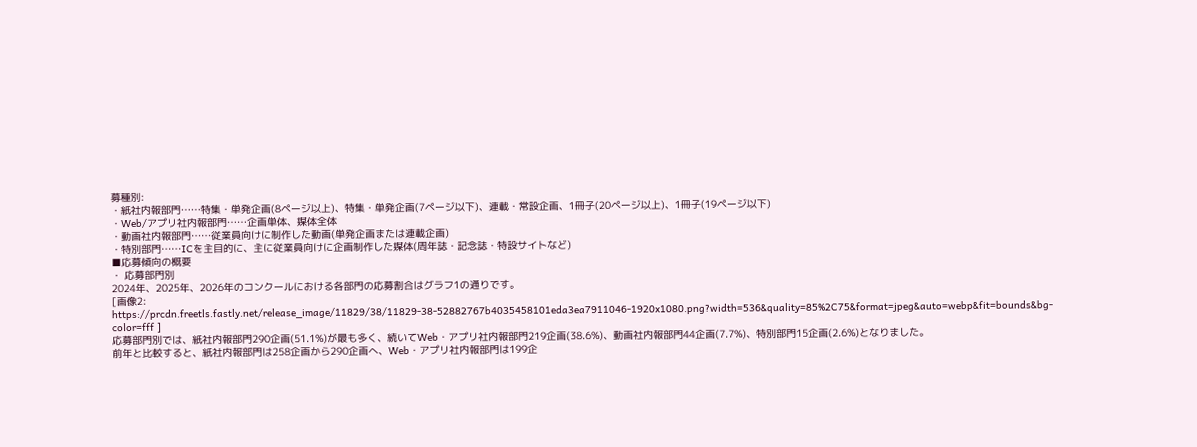募種別:
・紙社内報部門……特集・単発企画(8ページ以上)、特集・単発企画(7ページ以下)、連載・常設企画、1冊子(20ページ以上)、1冊子(19ページ以下)
・Web/アプリ社内報部門……企画単体、媒体全体
・動画社内報部門……従業員向けに制作した動画(単発企画または連載企画)
・特別部門……ICを主目的に、主に従業員向けに企画制作した媒体(周年誌・記念誌・特設サイトなど)
■応募傾向の概要
・ 応募部門別
2024年、2025年、2026年のコンクールにおける各部門の応募割合はグラフ1の通りです。
[画像2:
https://prcdn.freetls.fastly.net/release_image/11829/38/11829-38-52882767b4035458101eda3ea7911046-1920x1080.png?width=536&quality=85%2C75&format=jpeg&auto=webp&fit=bounds&bg-color=fff ]
応募部門別では、紙社内報部門290企画(51.1%)が最も多く、続いてWeb・アプリ社内報部門219企画(38.6%)、動画社内報部門44企画(7.7%)、特別部門15企画(2.6%)となりました。
前年と比較すると、紙社内報部門は258企画から290企画へ、Web・アプリ社内報部門は199企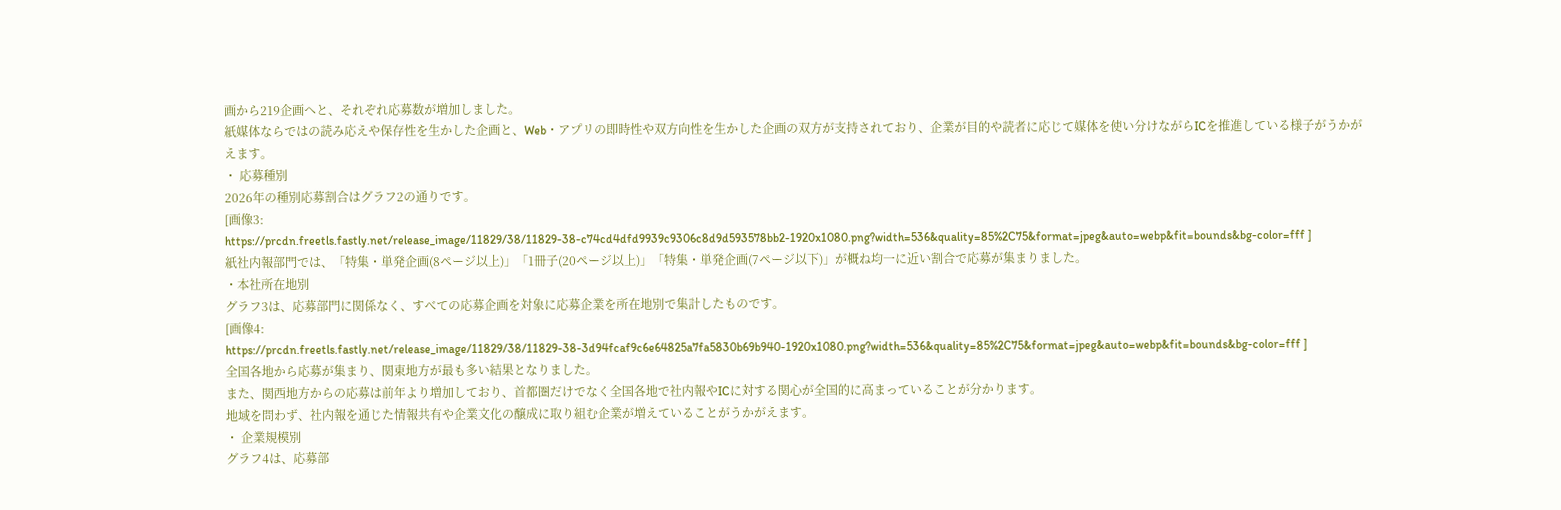画から219企画へと、それぞれ応募数が増加しました。
紙媒体ならではの読み応えや保存性を生かした企画と、Web・アプリの即時性や双方向性を生かした企画の双方が支持されており、企業が目的や読者に応じて媒体を使い分けながらICを推進している様子がうかがえます。
・ 応募種別
2026年の種別応募割合はグラフ2の通りです。
[画像3:
https://prcdn.freetls.fastly.net/release_image/11829/38/11829-38-c74cd4dfd9939c9306c8d9d593578bb2-1920x1080.png?width=536&quality=85%2C75&format=jpeg&auto=webp&fit=bounds&bg-color=fff ]
紙社内報部門では、「特集・単発企画(8ページ以上)」「1冊子(20ページ以上)」「特集・単発企画(7ページ以下)」が概ね均一に近い割合で応募が集まりました。
・本社所在地別
グラフ3は、応募部門に関係なく、すべての応募企画を対象に応募企業を所在地別で集計したものです。
[画像4:
https://prcdn.freetls.fastly.net/release_image/11829/38/11829-38-3d94fcaf9c6e64825a7fa5830b69b940-1920x1080.png?width=536&quality=85%2C75&format=jpeg&auto=webp&fit=bounds&bg-color=fff ]
全国各地から応募が集まり、関東地方が最も多い結果となりました。
また、関西地方からの応募は前年より増加しており、首都圏だけでなく全国各地で社内報やICに対する関心が全国的に高まっていることが分かります。
地域を問わず、社内報を通じた情報共有や企業文化の醸成に取り組む企業が増えていることがうかがえます。
・ 企業規模別
グラフ4は、応募部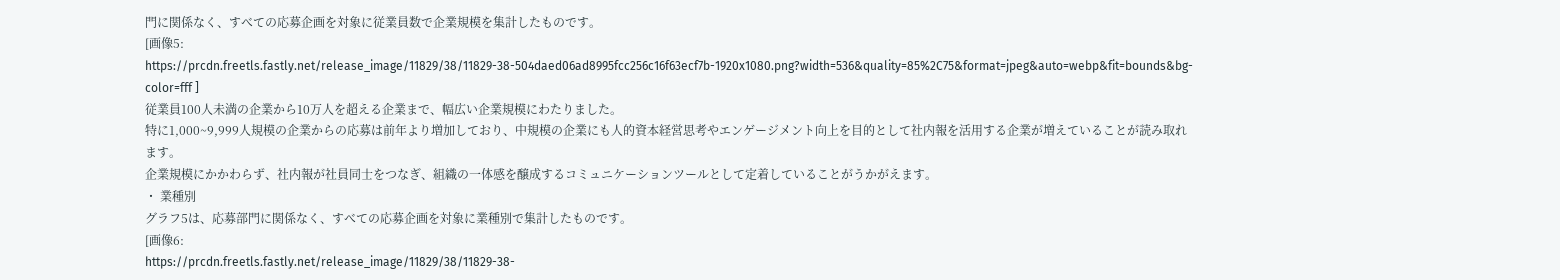門に関係なく、すべての応募企画を対象に従業員数で企業規模を集計したものです。
[画像5:
https://prcdn.freetls.fastly.net/release_image/11829/38/11829-38-504daed06ad8995fcc256c16f63ecf7b-1920x1080.png?width=536&quality=85%2C75&format=jpeg&auto=webp&fit=bounds&bg-color=fff ]
従業員100人未満の企業から10万人を超える企業まで、幅広い企業規模にわたりました。
特に1,000~9,999人規模の企業からの応募は前年より増加しており、中規模の企業にも人的資本経営思考やエンゲージメント向上を目的として社内報を活用する企業が増えていることが読み取れます。
企業規模にかかわらず、社内報が社員同士をつなぎ、組織の一体感を醸成するコミュニケーションツールとして定着していることがうかがえます。
・ 業種別
グラフ5は、応募部門に関係なく、すべての応募企画を対象に業種別で集計したものです。
[画像6:
https://prcdn.freetls.fastly.net/release_image/11829/38/11829-38-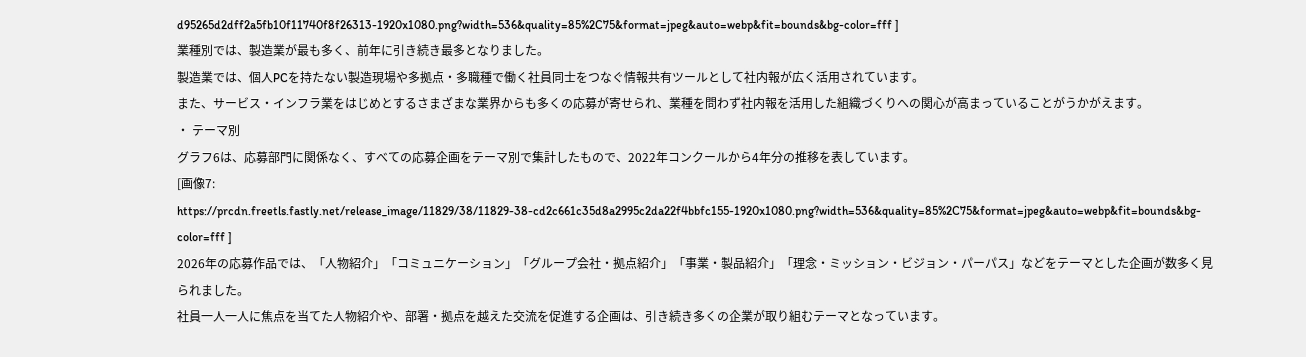d95265d2dff2a5fb10f11740f8f26313-1920x1080.png?width=536&quality=85%2C75&format=jpeg&auto=webp&fit=bounds&bg-color=fff ]
業種別では、製造業が最も多く、前年に引き続き最多となりました。
製造業では、個人PCを持たない製造現場や多拠点・多職種で働く社員同士をつなぐ情報共有ツールとして社内報が広く活用されています。
また、サービス・インフラ業をはじめとするさまざまな業界からも多くの応募が寄せられ、業種を問わず社内報を活用した組織づくりへの関心が高まっていることがうかがえます。
・ テーマ別
グラフ6は、応募部門に関係なく、すべての応募企画をテーマ別で集計したもので、2022年コンクールから4年分の推移を表しています。
[画像7:
https://prcdn.freetls.fastly.net/release_image/11829/38/11829-38-cd2c661c35d8a2995c2da22f4bbfc155-1920x1080.png?width=536&quality=85%2C75&format=jpeg&auto=webp&fit=bounds&bg-color=fff ]
2026年の応募作品では、「人物紹介」「コミュニケーション」「グループ会社・拠点紹介」「事業・製品紹介」「理念・ミッション・ビジョン・パーパス」などをテーマとした企画が数多く見られました。
社員一人一人に焦点を当てた人物紹介や、部署・拠点を越えた交流を促進する企画は、引き続き多くの企業が取り組むテーマとなっています。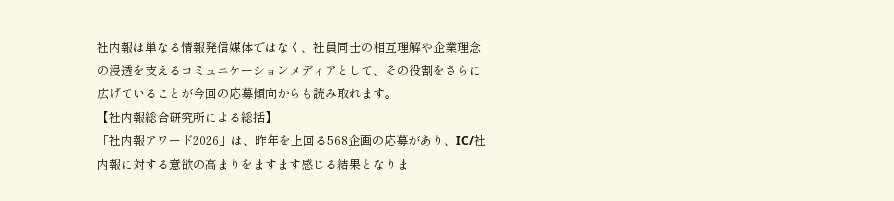社内報は単なる情報発信媒体ではなく、社員同士の相互理解や企業理念の浸透を支えるコミュニケーションメディアとして、その役割をさらに広げていることが今回の応募傾向からも読み取れます。
【社内報総合研究所による総括】
「社内報アワード2026」は、昨年を上回る568企画の応募があり、IC/社内報に対する意欲の高まりをますます感じる結果となりま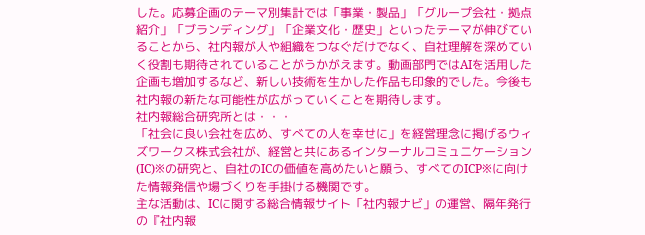した。応募企画のテーマ別集計では「事業・製品」「グループ会社・拠点紹介」「ブランディング」「企業文化・歴史」といったテーマが伸びていることから、社内報が人や組織をつなぐだけでなく、自社理解を深めていく役割も期待されていることがうかがえます。動画部門ではAIを活用した企画も増加するなど、新しい技術を生かした作品も印象的でした。今後も社内報の新たな可能性が広がっていくことを期待します。
社内報総合研究所とは・・・
「社会に良い会社を広め、すべての人を幸せに」を経営理念に掲げるウィズワークス株式会社が、経営と共にあるインターナルコミュニケーション(IC)※の研究と、自社のICの価値を高めたいと願う、すべてのICP※に向けた情報発信や場づくりを手掛ける機関です。
主な活動は、ICに関する総合情報サイト「社内報ナビ」の運営、隔年発行の『社内報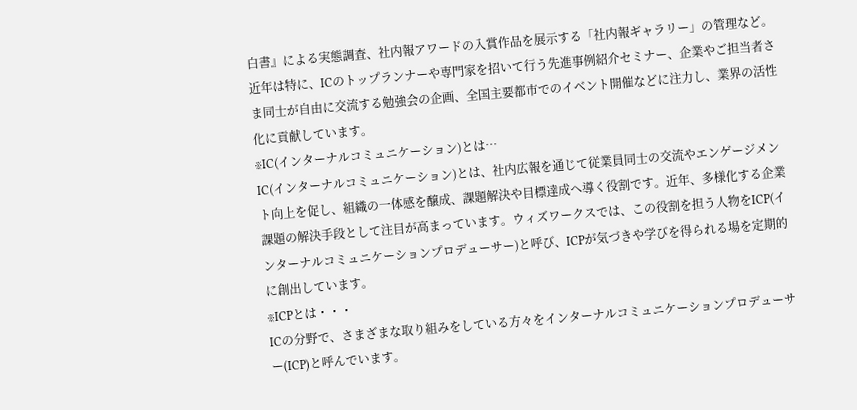白書』による実態調査、社内報アワードの入賞作品を展示する「社内報ギャラリー」の管理など。近年は特に、ICのトップランナーや専門家を招いて行う先進事例紹介セミナー、企業やご担当者さま同士が自由に交流する勉強会の企画、全国主要都市でのイベント開催などに注力し、業界の活性化に貢献しています。
※IC(インターナルコミュニケーション)とは…
IC(インターナルコミュニケーション)とは、社内広報を通じて従業員同士の交流やエンゲージメント向上を促し、組織の一体感を醸成、課題解決や目標達成へ導く役割です。近年、多様化する企業課題の解決手段として注目が高まっています。ウィズワークスでは、この役割を担う人物をICP(インターナルコミュニケーションプロデューサー)と呼び、ICPが気づきや学びを得られる場を定期的に創出しています。
※ICPとは・・・
ICの分野で、さまざまな取り組みをしている方々をインターナルコミュニケーションプロデューサー(ICP)と呼んでいます。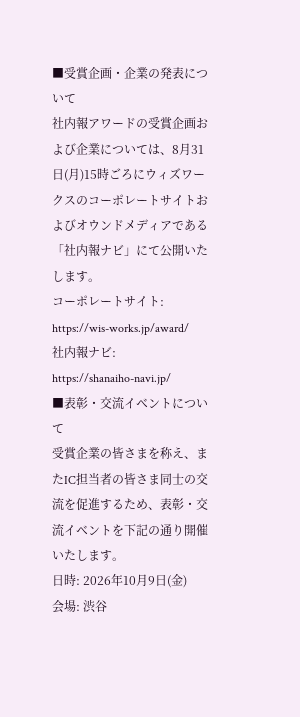■受賞企画・企業の発表について
社内報アワードの受賞企画および企業については、8月31日(月)15時ごろにウィズワークスのコーポレートサイトおよびオウンドメディアである「社内報ナビ」にて公開いたします。
コーポレートサイト:
https://wis-works.jp/award/
社内報ナビ:
https://shanaiho-navi.jp/
■表彰・交流イベントについて
受賞企業の皆さまを称え、またIC担当者の皆さま同士の交流を促進するため、表彰・交流イベントを下記の通り開催いたします。
日時: 2026年10月9日(金)
会場: 渋谷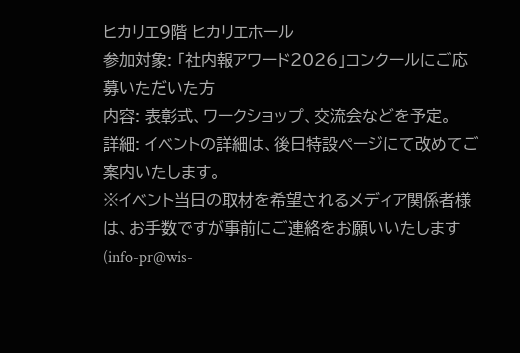ヒカリエ9階 ヒカリエホール
参加対象: 「社内報アワード2026」コンクールにご応募いただいた方
内容: 表彰式、ワークショップ、交流会などを予定。
詳細: イベントの詳細は、後日特設ページにて改めてご案内いたします。
※イベント当日の取材を希望されるメディア関係者様は、お手数ですが事前にご連絡をお願いいたします(info-pr@wis-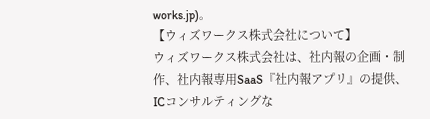works.jp)。
【ウィズワークス株式会社について】
ウィズワークス株式会社は、社内報の企画・制作、社内報専用SaaS『社内報アプリ』の提供、ICコンサルティングな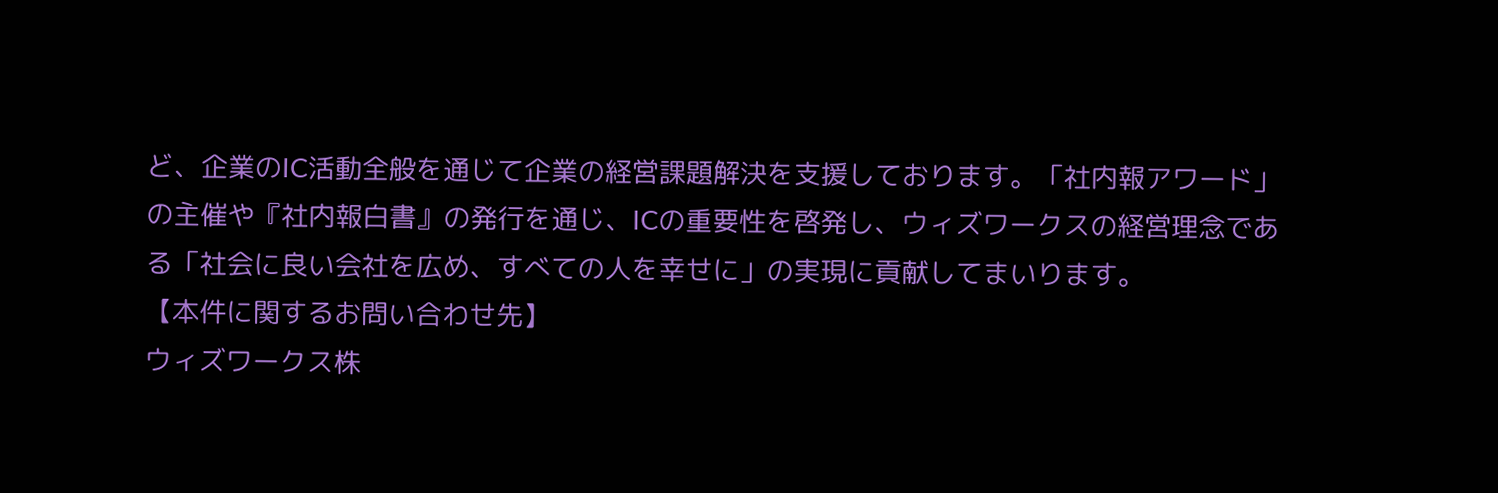ど、企業のIC活動全般を通じて企業の経営課題解決を支援しております。「社内報アワード」の主催や『社内報白書』の発行を通じ、ICの重要性を啓発し、ウィズワークスの経営理念である「社会に良い会社を広め、すべての人を幸せに」の実現に貢献してまいります。
【本件に関するお問い合わせ先】
ウィズワークス株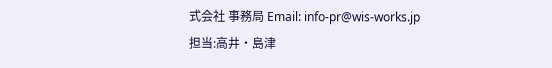式会社 事務局 Email: info-pr@wis-works.jp
担当:高井・島津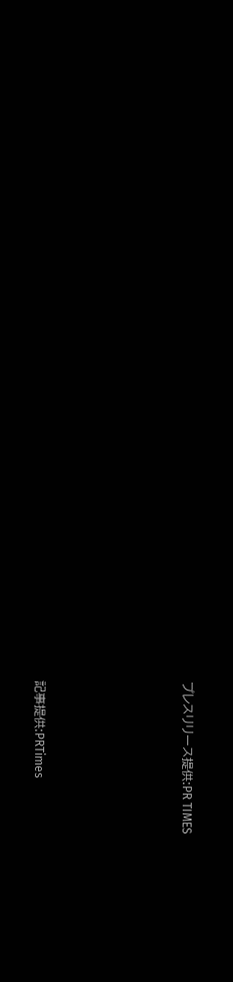プレスリリース提供:PR TIMES





記事提供:PRTimes